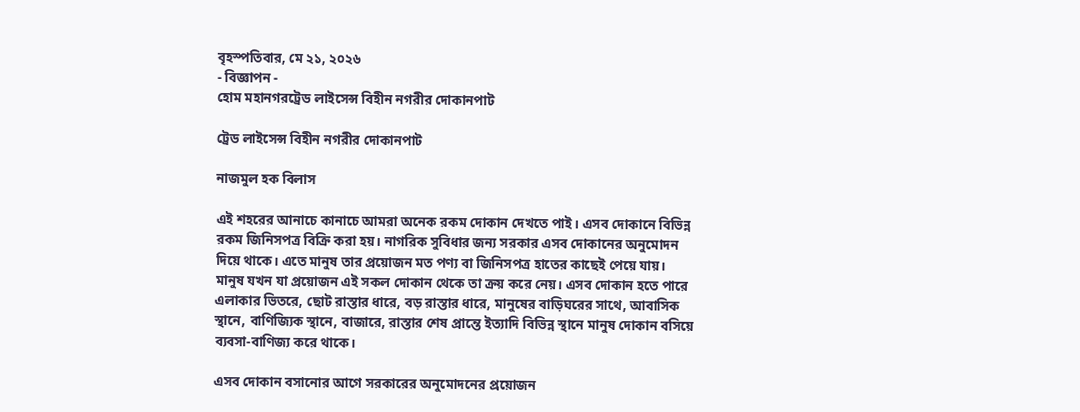বৃহস্পতিবার, মে ২১, ২০২৬
- বিজ্ঞাপন -
হোম মহানগরট্রেড লাইসেন্স বিহীন নগরীর দোকানপাট

ট্রেড লাইসেন্স বিহীন নগরীর দোকানপাট

নাজমুল হক বিলাস

এই শহরের আনাচে কানাচে আমরা অনেক রকম দোকান দেখতে পাই। এসব দোকানে বিভিন্ন রকম জিনিসপত্র বিক্রি করা হয়। নাগরিক সুবিধার জন্য সরকার এসব দোকানের অনুমোদন দিয়ে থাকে। এতে মানুষ তার প্রয়োজন মত পণ্য বা জিনিসপত্র হাতের কাছেই পেয়ে যায়। মানুষ যখন যা প্রয়োজন এই সকল দোকান থেকে তা ক্রয় করে নেয়। এসব দোকান হতে পারে এলাকার ভিতরে, ছোট রাস্তার ধারে, বড় রাস্তার ধারে, মানুষের বাড়িঘরের সাথে, আবাসিক স্থানে, বাণিজ্যিক স্থানে, বাজারে, রাস্তার শেষ প্রান্তে ইত্যাদি বিভিন্ন স্থানে মানুষ দোকান বসিয়ে ব্যবসা-বাণিজ্য করে থাকে।

এসব দোকান বসানোর আগে সরকারের অনুমোদনের প্রয়োজন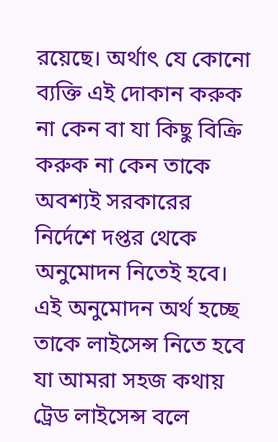রয়েছে। অর্থাৎ যে কোনো ব্যক্তি এই দোকান করুক না কেন বা যা কিছু বিক্রি করুক না কেন তাকে অবশ্যই সরকারের নির্দেশে দপ্তর থেকে অনুমোদন নিতেই হবে। এই অনুমোদন অর্থ হচ্ছে তাকে লাইসেন্স নিতে হবে যা আমরা সহজ কথায় ট্রেড লাইসেন্স বলে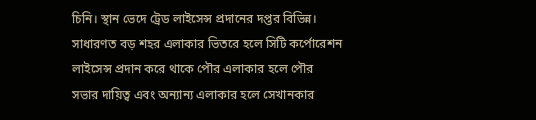চিনি। স্থান ভেদে ট্রেড লাইসেন্স প্রদানের দপ্তর বিভিন্ন। সাধারণত বড় শহর এলাকার ভিতরে হলে সিটি কর্পোরেশন লাইসেন্স প্রদান করে থাকে পৌর এলাকার হলে পৌর সভার দায়িত্ব এবং অন্যান্য এলাকার হলে সেখানকার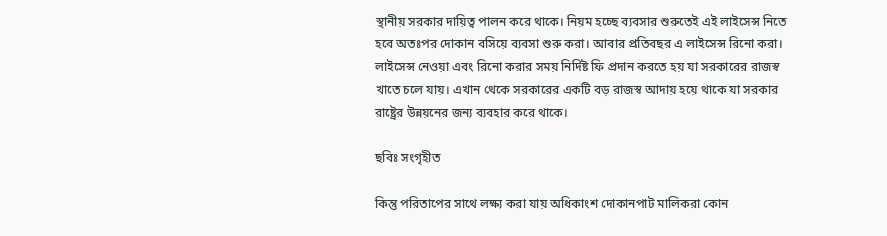স্থানীয় সরকার দায়িত্ব পালন করে থাকে। নিয়ম হচ্ছে ব্যবসার শুরুতেই এই লাইসেন্স নিতে হবে অতঃপর দোকান বসিয়ে ব্যবসা শুরু করা। আবার প্রতিবছর এ লাইসেন্স রিনো করা। লাইসেন্স নেওয়া এবং রিনো করার সময় নির্দিষ্ট ফি প্রদান করতে হয় যা সরকারের রাজস্ব খাতে চলে যায়। এখান থেকে সরকারের একটি বড় রাজস্ব আদায় হয়ে থাকে যা সরকার রাষ্ট্রের উন্নয়নের জন্য ব্যবহার করে থাকে।

ছবিঃ সংগৃহীত

কিন্তু পরিতাপের সাথে লক্ষ্য করা যায় অধিকাংশ দোকানপাট মালিকরা কোন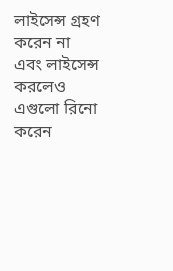লাইসেন্স গ্রহণ করেন না এবং লাইসেন্স করলেও এগুলো রিনো করেন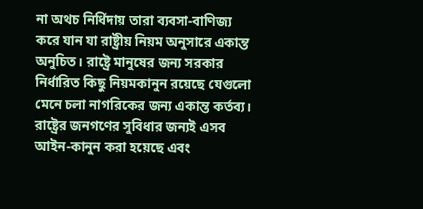না অথচ নির্ধিদায় তারা ব্যবসা-বাণিজ্য করে যান যা রাষ্ট্রীয় নিয়ম অনুসারে একান্ত অনুচিত। রাষ্ট্রে মানুষের জন্য সরকার নির্ধারিত কিছু নিয়মকানুন রয়েছে যেগুলো মেনে চলা নাগরিকের জন্য একান্ত কর্তব্য। রাষ্ট্রের জনগণের সুবিধার জন্যই এসব আইন-কানুন করা হয়েছে এবং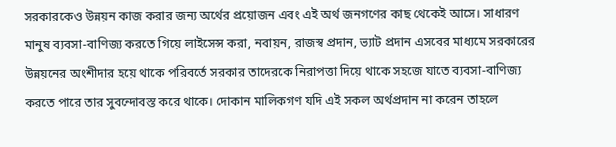সরকারকেও উন্নয়ন কাজ করার জন্য অর্থের প্রয়োজন এবং এই অর্থ জনগণের কাছ থেকেই আসে। সাধারণ মানুষ ব্যবসা-বাণিজ্য করতে গিয়ে লাইসেন্স করা, নবায়ন, রাজস্ব প্রদান, ভ্যাট প্রদান এসবের মাধ্যমে সরকারের উন্নয়নের অংশীদার হয়ে থাকে পরিবর্তে সরকার তাদেরকে নিরাপত্তা দিয়ে থাকে সহজে যাতে ব্যবসা-বাণিজ্য করতে পারে তার সুবন্দোবস্ত করে থাকে। দোকান মালিকগণ যদি এই সকল অর্থপ্রদান না করেন তাহলে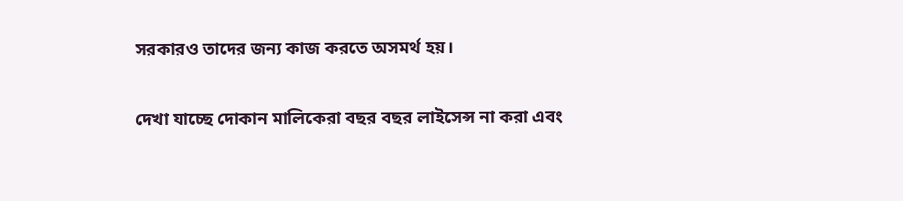সরকারও তাদের জন্য কাজ করতে অসমর্থ হয়।

দেখা যাচ্ছে দোকান মালিকেরা বছর বছর লাইসেন্স না করা এবং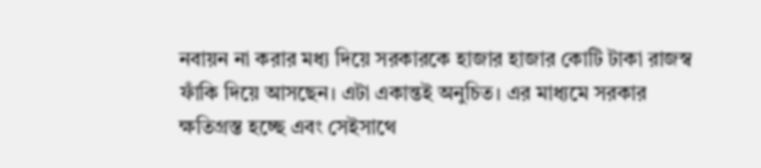নবায়ন না করার মধ্য দিয়ে সরকারকে হাজার হাজার কোটি টাকা রাজস্ব ফাঁকি দিয়ে আসছেন। এটা একান্তই অনুচিত। এর মাধ্যমে সরকার ক্ষতিগ্রস্ত হচ্ছে এবং সেইসাথে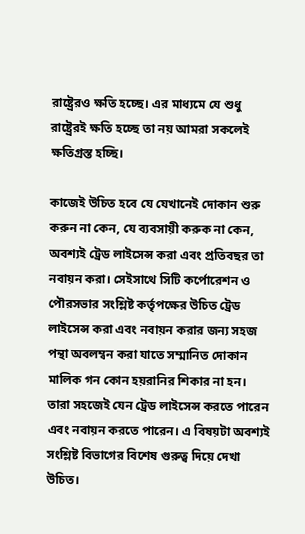রাষ্ট্রেরও ক্ষতি হচ্ছে। এর মাধ্যমে যে শুধু রাষ্ট্রেরই ক্ষতি হচ্ছে তা নয় আমরা সকলেই ক্ষতিগ্রস্ত হচ্ছি।

কাজেই উচিত হবে যে যেখানেই দোকান শুরু করুন না কেন, যে ব্যবসায়ী করুক না কেন, অবশ্যই ট্রেড লাইসেন্স করা এবং প্রতিবছর তা নবায়ন করা। সেইসাথে সিটি কর্পোরেশন ও পৌরসভার সংশ্লিষ্ট কর্তৃপক্ষের উচিত ট্রেড লাইসেন্স করা এবং নবায়ন করার জন্য সহজ পন্থা অবলম্বন করা যাতে সম্মানিত দোকান মালিক গন কোন হয়রানির শিকার না হন। তারা সহজেই যেন ট্রেড লাইসেন্স করতে পারেন এবং নবায়ন করতে পারেন। এ বিষয়টা অবশ্যই সংশ্লিষ্ট বিভাগের বিশেষ গুরুত্ব দিয়ে দেখা উচিত।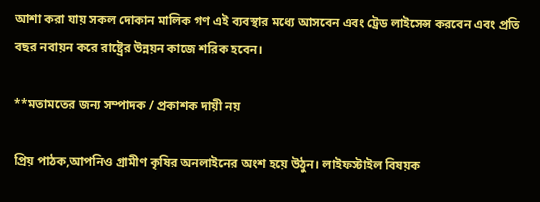আশা করা যায় সকল দোকান মালিক গণ এই ব্যবস্থার মধ্যে আসবেন এবং ট্রেড লাইসেন্স করবেন এবং প্রতি বছর নবায়ন করে রাষ্ট্রের উন্নয়ন কাজে শরিক হবেন।

**মতামতের জন্য সম্পাদক / প্রকাশক দায়ী নয়

প্রিয় পাঠক,আপনিও গ্রামীণ কৃষির অনলাইনের অংশ হয়ে উঠুন। লাইফস্টাইল বিষয়ক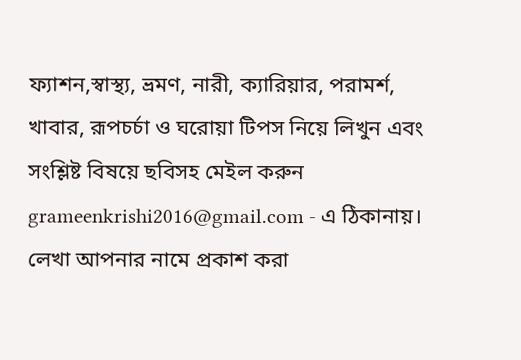ফ্যাশন,স্বাস্থ্য, ভ্রমণ, নারী, ক্যারিয়ার, পরামর্শ, খাবার, রূপচর্চা ও ঘরোয়া টিপস নিয়ে লিখুন এবং সংশ্লিষ্ট বিষয়ে ছবিসহ মেইল করুন  grameenkrishi2016@gmail.com - এ ঠিকানায়। লেখা আপনার নামে প্রকাশ করা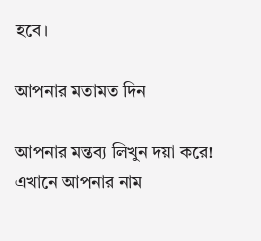হবে।

আপনার মতামত দিন

আপনার মন্তব্য লিখুন দয়া করে!
এখানে আপনার নাম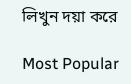লিখুন দয়া করে

Most Popular